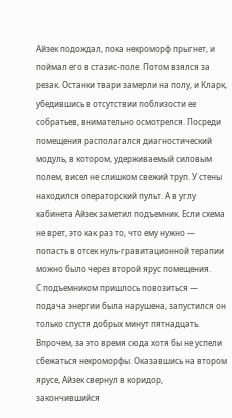Айзек подождал, пока некроморф прыгнет, и поймал его в стазис-поле. Потом взялся за резак. Останки твари замерли на полу, и Кларк, убедившись в отсутствии поблизости ее собратьев, внимательно осмотрелся. Посреди помещения располагался диагностический модуль, в котором, удерживаемый силовым полем, висел не слишком свежий труп. У стены находился операторский пульт. А в углу кабинета Айзек заметил подъемник. Если схема не врет, это как раз то, что ему нужно — попасть в отсек нуль-гравитационной терапии можно было через второй ярус помещения.
С подъемником пришлось повозиться — подача энергии была нарушена, запустился он только спустя добрых минут пятнадцать. Впрочем, за это время сюда хотя бы не успели сбежаться некроморфы. Оказавшись на втором ярусе, Айзек свернул в коридор, закончившийся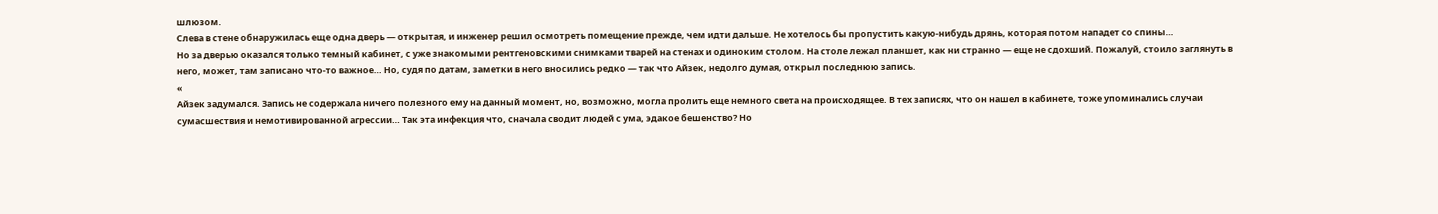шлюзом.
Слева в стене обнаружилась еще одна дверь — открытая, и инженер решил осмотреть помещение прежде, чем идти дальше. Не хотелось бы пропустить какую-нибудь дрянь, которая потом нападет со спины…
Но за дверью оказался только темный кабинет, с уже знакомыми рентгеновскими снимками тварей на стенах и одиноким столом. На столе лежал планшет, как ни странно — еще не сдохший. Пожалуй, стоило заглянуть в него, может, там записано что-то важное… Но, судя по датам, заметки в него вносились редко — так что Айзек, недолго думая, открыл последнюю запись.
«
Айзек задумался. Запись не содержала ничего полезного ему на данный момент, но, возможно, могла пролить еще немного света на происходящее. В тех записях, что он нашел в кабинете, тоже упоминались случаи сумасшествия и немотивированной агрессии… Так эта инфекция что, сначала сводит людей с ума, эдакое бешенство? Но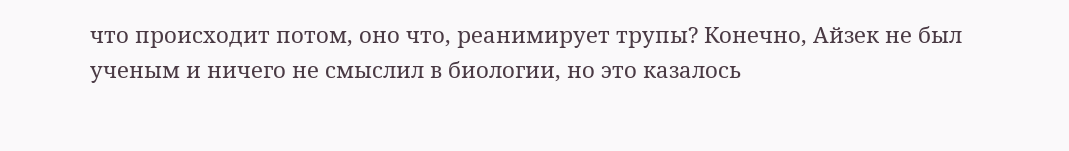что происходит потом, оно что, реанимирует трупы? Конечно, Айзек не был ученым и ничего не смыслил в биологии, но это казалось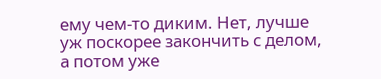ему чем-то диким. Нет, лучше уж поскорее закончить с делом, а потом уже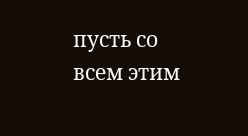пусть со всем этим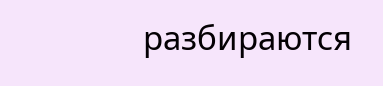разбираются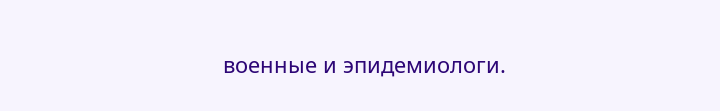военные и эпидемиологи.